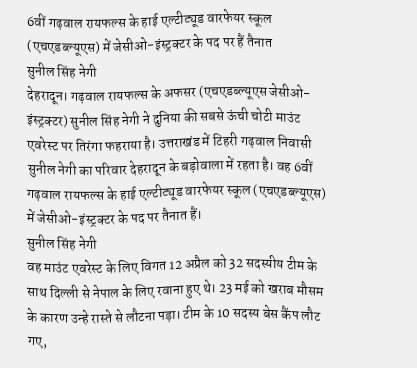6वीं गढ़वाल रायफल्स के हाई एल्टीट्यूड वारफेयर स्कूल (एचएडब्ल्यूएस) में जेसीओ-इंस्ट्रक्टर के पद पर हैं तैनात
सुनील सिंह नेगी
देहरादून। गढ़वाल रायफल्स के अफसर (एचएडब्ल्यूएस जेसीओ-इंस्ट्रक्टर) सुनील सिंह नेगी ने दुनिया की सबसे ऊंची चोटी माउंट एवरेस्ट पर तिरंगा फहराया है। उत्तराखंड में टिहरी गढ़वाल निवासी सुनील नेगी का परिवार देहरादून के बड़ोवाला में रहता है। वह 6वीं गढ़वाल रायफल्स के हाई एल्टीट्यूड वारफेयर स्कूल (एचएडब्ल्यूएस) में जेसीओ-इंस्ट्रक्टर के पद पर तैनात हैं।
सुनील सिंह नेगी
वह माउंट एवरेस्ट के लिए विगत 12 अप्रैल को 32 सदस्यीय टीम के साथ दिल्ली से नेपाल के लिए रवाना हुए थे। 23 मई को खराब मौसम के कारण उन्हे रास्ते से लौटना पड़ा। टीम के 10 सदस्य बेस कैंप लौट गए,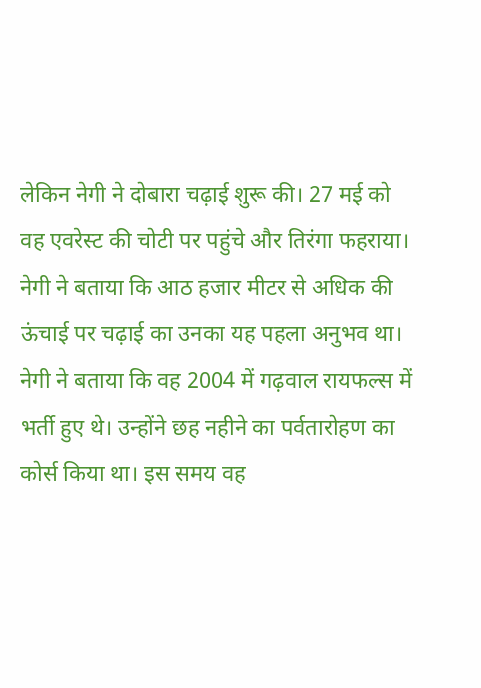लेकिन नेगी ने दोबारा चढ़ाई शुरू की। 27 मई को वह एवरेस्ट की चोटी पर पहुंचे और तिरंगा फहराया। नेगी ने बताया कि आठ हजार मीटर से अधिक की ऊंचाई पर चढ़ाई का उनका यह पहला अनुभव था। नेगी ने बताया कि वह 2004 में गढ़वाल रायफल्स में भर्ती हुए थे। उन्होंने छह नहीने का पर्वतारोहण का कोर्स किया था। इस समय वह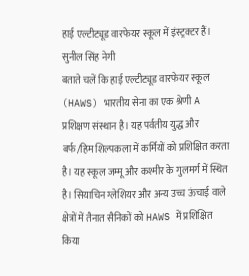हाई एल्टीट्यूड वारफेयर स्कूल में इंस्ट्रक्टर हैं।
सुनील सिंह नेगी
बताते चलें कि हाई एल्टीट्यूड वारफेयर स्कूल (HAWS) भारतीय सेना का एक श्रेणी A प्रशिक्षण संस्थान है। यह पर्वतीय युद्ध और बर्फ/हिम शिल्पकला में कर्मियों को प्रशिक्षित करता है। यह स्कूल जम्मू और कश्मीर के गुलमर्ग में स्थित है। सियाचिन ग्लेशियर और अन्य उच्च ऊंचाई वाले क्षेत्रों में तैनात सैनिकों को HAWS में प्रशिक्षित किया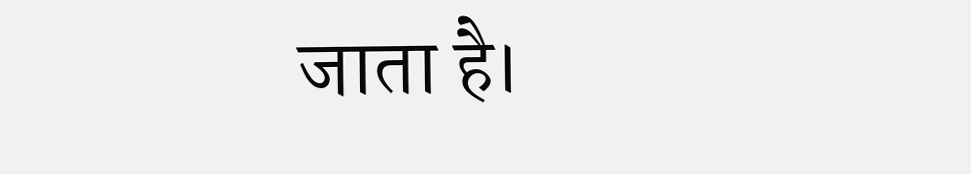जाता है।